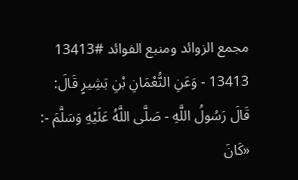مجمع الزوائد ومنبع الفوائد #13413
13413 - وَعَنِ النُّعْمَانِ بْنِ بَشِيرٍ قَالَ: قَالَ رَسُولُ اللَّهِ - صَلَّى اللَّهُ عَلَيْهِ وَسَلَّمَ -: «كَانَ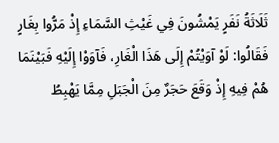ثَلَاثَةُ نَفَرٍ يَمْشُونَ فِي غَيْثِ السَّمَاءِ إِذْ مَرُّوا بِغَارٍ فَقَالُوا: لَوْ آوَيْتُمْ إِلَى هَذَا الْغَارِ، فَآوَوْا إِلَيْهِ فَبَيْنَمَا هُمْ فِيهِ إِذْ وَقَعَ حَجَرٌ مِنَ الْجَبَلِ مِمَّا يَهْبِطُ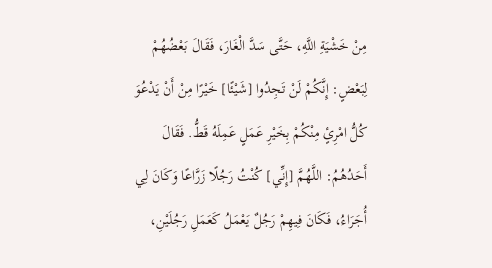مِنْ خَشْيَةِ اللَّهِ، حَتَّى سَدَّ الْغَارَ، فَقَالَ بَعْضُهُمْ لِبَعْضٍ: إِنَّكُمْ لَنْ تَجِدُوا [شَيْئًا] خَيْرًا مِنْ أَنْ يَدْعُوَ كُلُّ امْرِئٍ مِنْكُمْ بِخَيْرِ عَمَلٍ عَمِلَهُ قَطُّ. فَقَالَ أَحَدُهُمُ: اللَّهُمَّ [إِنِّي] كُنْتُ رَجُلًا زَرَّاعًا وَكَانَ لِي أُجَرَاءُ، فَكَانَ فِيهِمْ رَجُلٌ يَعْمَلُ كَعَمَلِ رَجُلَيْنِ،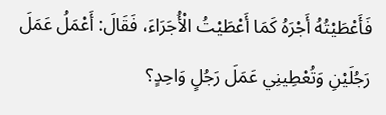فَأَعْطَيْتُهُ أَجْرَهُ كَمَا أَعْطَيْتُ الْأُجَرَاءَ، فَقَالَ: أَعْمَلُ عَمَلَ رَجُلَيْنِ وَتُعْطِينِي عَمَلَ رَجُلٍ وَاحِدٍ؟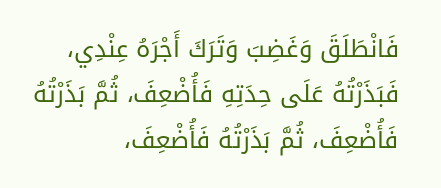فَانْطَلَقَ وَغَضِبَ وَتَرَكَ أَجْرَهُ عِنْدِي، فَبَذَرْتُهُ عَلَى حِدَتِهِ فَأُضْعِفَ، ثُمَّ بَذَرْتُهُ فَأُضْعِفَ، ثُمَّ بَذَرْتُهُ فَأُضْعِفَ،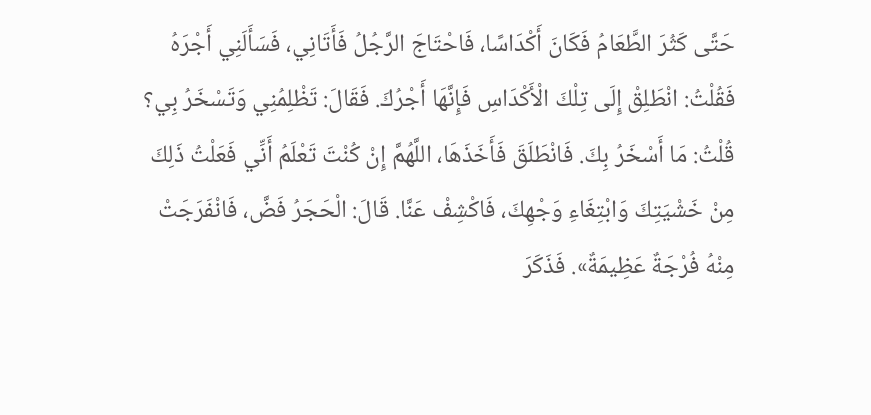حَتَّى كَثُرَ الطَّعَامُ فَكَانَ أَكْدَاسًا، فَاحْتَاجَ الرَّجُلُ فَأَتَانِي، فَسَأَلَنِي أَجْرَهُ فَقُلْتُ: انْطَلِقْ إِلَى تِلْكَ الْأَكْدَاسِ فَإِنَّهَا أَجْرُكَ. فَقَالَ: تَظْلِمُنِي وَتَسْخَرُ بِي؟ قُلْتُ: مَا أَسْخَرُ بِكَ. فَانْطَلَقَ فَأَخَذَهَا، اللَّهُمَّ إِنْ كُنْتَ تَعْلَمُ أَنِّي فَعَلْتُ ذَلِكَ مِنْ خَشْيَتِكَ وَابْتِغَاءِ وَجْهِكَ، فَاكْشِفْ عَنَّا. قَالَ: الْحَجَرُ فَضَّ، فَانْفَرَجَتْ مِنْهُ فُرْجَةٌ عَظِيمَةٌ». فَذَكَرَ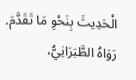الْحَدِيثَ بِنَحْوِ مَا تَقَدَّمَ. رَوَاهُ الطَّبَرَانِيُّ،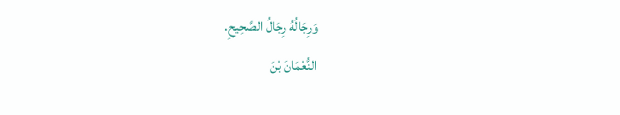وَرِجَالُهُ رِجَالُ الصَّحِيحِ.
النُّعْمَانَ بْنَ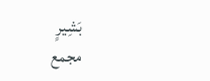بَشِيرٍ
مجمع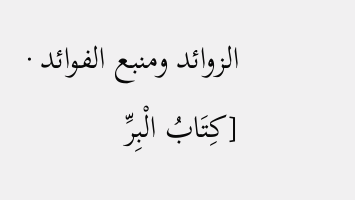الزوائد ومنبع الفوائد · [كِتَابُ الْبِرِّ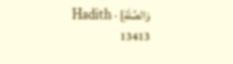وَالصِّلَةِ] · Hadith 13413